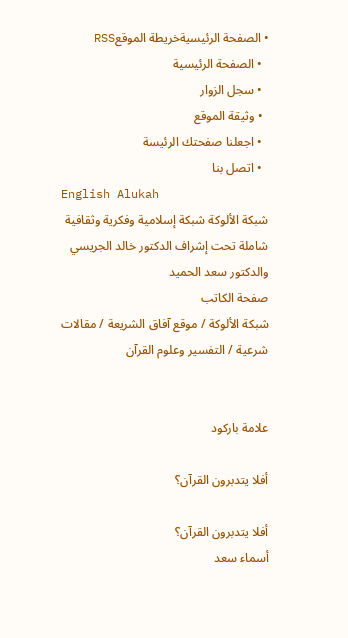• الصفحة الرئيسيةخريطة الموقعRSS
  • الصفحة الرئيسية
  • سجل الزوار
  • وثيقة الموقع
  • اجعلنا صفحتك الرئيسة
  • اتصل بنا
English Alukah
شبكة الألوكة شبكة إسلامية وفكرية وثقافية شاملة تحت إشراف الدكتور خالد الجريسي والدكتور سعد الحميد
صفحة الكاتب
شبكة الألوكة / موقع آفاق الشريعة / مقالات شرعية / التفسير وعلوم القرآن


علامة باركود

أفلا يتدبرون القرآن؟

أفلا يتدبرون القرآن؟
أسماء سعد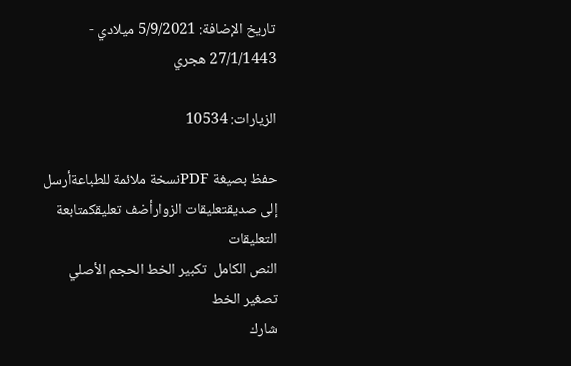تاريخ الإضافة: 5/9/2021 ميلادي - 27/1/1443 هجري

الزيارات: 10534

حفظ بصيغة PDFنسخة ملائمة للطباعةأرسل إلى صديقتعليقات الزوارأضف تعليقكمتابعة التعليقات
النص الكامل  تكبير الخط الحجم الأصلي تصغير الخط
شارك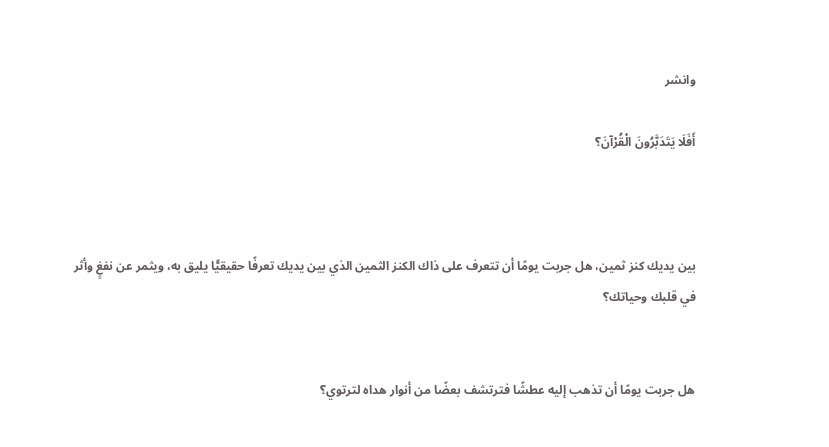وانشر

أَفَلَا يَتَدَبَّرُونَ الْقُرْآنَ؟



بين يديك كنز ثمين، هل جربت يومًا أن تتعرف على ذاك الكنز الثمين الذي بين يديك تعرفًا حقيقيًّا يليق به، ويثمر عن نفغٍ وأثر في قلبك وحياتك؟


هل جربت يومًا أن تذهب إليه عطشًا فترتشف بعضًا من أنوار هداه لترتوي؟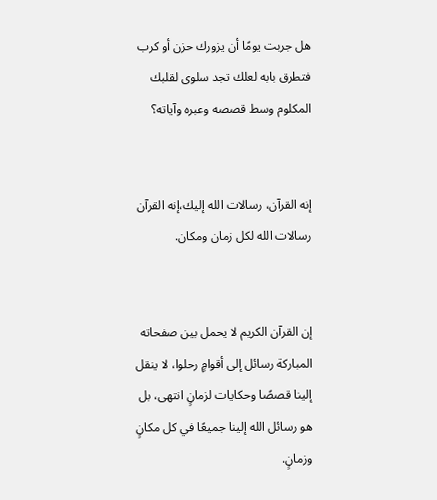هل جربت يومًا أن يزورك حزن أو كرب فتطرق بابه لعلك تجد سلوى لقلبك المكلوم وسط قصصه وعبره وآياته؟


إنه القرآن، رسالات الله إليك،إنه القرآن رسالات الله لكل زمان ومكان.


إن القرآن الكريم لا يحمل بين صفحاته المباركة رسائل إلى أقوامٍ رحلوا، لا ينقل إلينا قصصًا وحكايات لزمانٍ انتهى، بل هو رسائل الله إلينا جميعًا في كل مكانٍ وزمانٍ.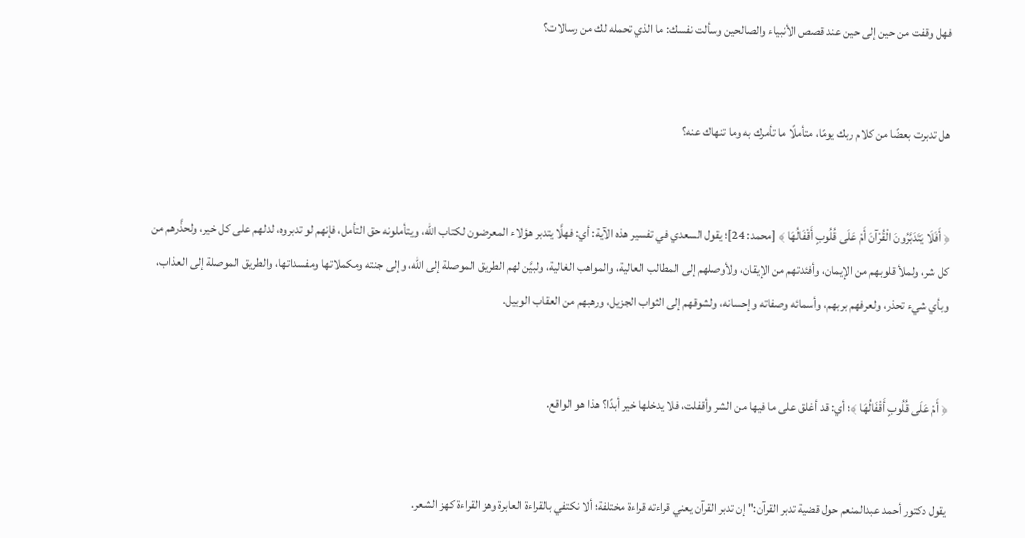فهل وقفت من حين إلى حين عند قصص الأنبياء والصالحين وسألت نفسك: ما الذي تحمله لك من رسالات؟


هل تدبرت بعضًا من كلام ربك يومًا، متأملًا ما تأمرك به وما تنهاك عنه؟


﴿ أَفَلَا يَتَدَبَّرُونَ الْقُرْآنَ أَمْ عَلَى قُلُوبٍ أَقْفَالُهَا ﴾ [محمد: 24]؛ يقول السعدي في تفسير هذه الآية: أي: فهلَّا يتدبر هؤلاء المعرضون لكتاب الله، ويتأملونه حق التأمل، فإنهم لو تدبروه، لدلهم على كل خير، ولحذَّرهم من كل شر، ولملأ قلوبهم من الإيمان، وأفئدتهم من الإيقان، ولأوصلهم إلى المطالب العالية، والمواهب الغالية، ولبيَّن لهم الطريق الموصلة إلى الله، وإلى جنته ومكملاتها ومفسداتها، والطريق الموصلة إلى العذاب، وبأي شيء تحذر، ولعرفهم بربهم، وأسمائه وصفاته وإحسانه، ولشوقهم إلى الثواب الجزيل، ورهبهم من العقاب الوبيل.


﴿ أَمْ عَلَى قُلُوبٍ أَقْفَالُهَا ﴾؛ أي: قد أغلق على ما فيها من الشر وأقفلت، فلا يدخلها خير أبدًا؟ هذا هو الواقع.


يقول دكتور أحمد عبدالمنعم حول قضية تدبر القرآن:" إن تدبر القرآن يعني قراءته قراءة مختلفة؛ ألا نكتفي بالقراءة العابرة وهز القراءة كهز الشعر.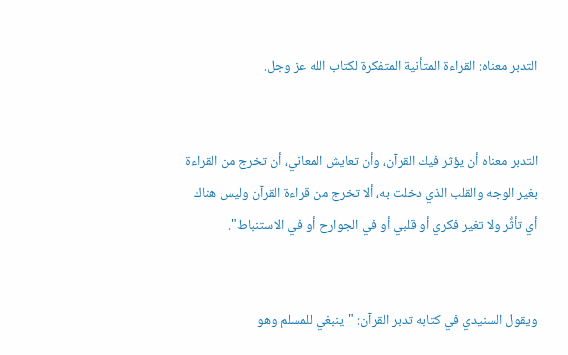التدبر معناه: القراءة المتأنية المتفكرة لكتاب الله عز وجل.


التدبر معناه أن يؤثر فيك القرآن، وأن تعايش المعاني، أن تخرج من القراءة بغير الوجه والقلب الذي دخلت به، ألا تخرج من قراءة القرآن وليس هناك أي تأثُّر ولا تغير فكري أو قلبي أو في الجوارح أو في الاستنباط".


ويقول السنيدي في كتابه تدبر القرآن: "ينبغي للمسلم وهو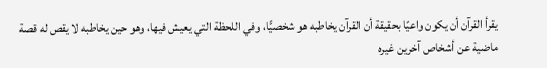يقرأ القرآن أن يكون واعيًا بحقيقة أن القرآن يخاطبه هو شخصيًّا، وفي اللحظة التي يعيش فيها، وهو حين يخاطبه لا يقص له قصة ماضية عن أشخاص آخرين غيره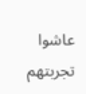عاشوا تجربتهم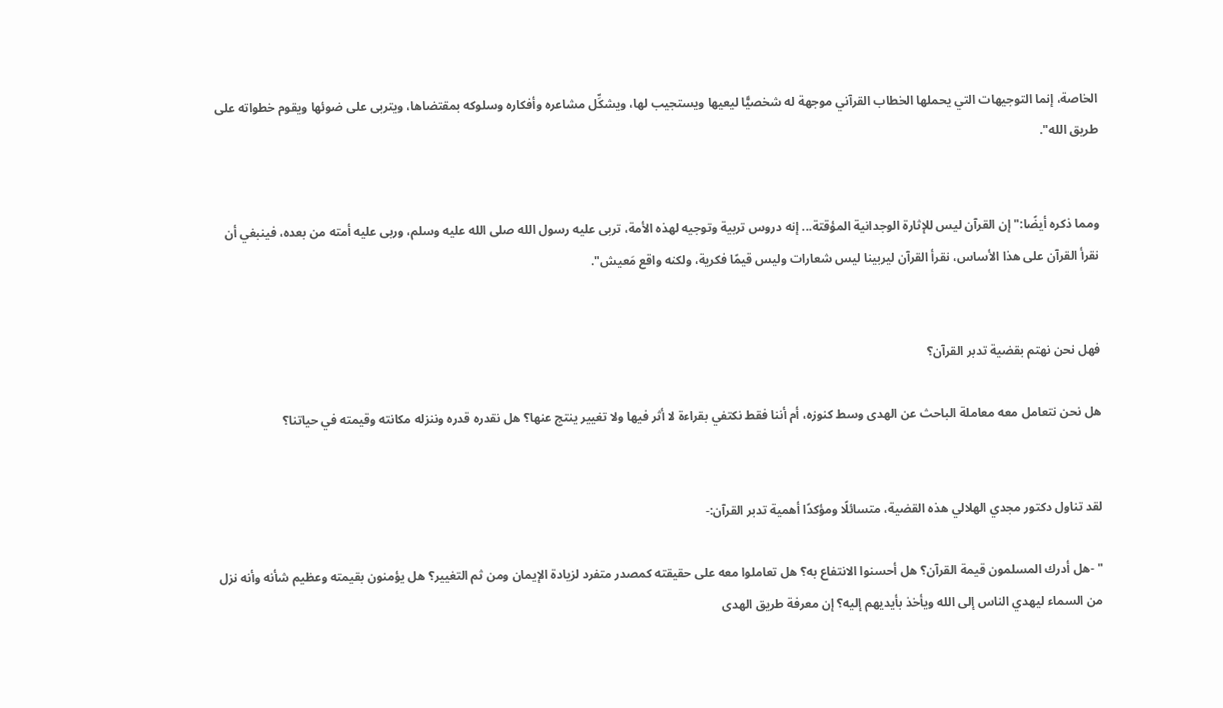الخاصة، إنما التوجيهات التي يحملها الخطاب القرآني موجهة له شخصيًّا ليعيها ويستجيب لها، ويشكِّل مشاعره وأفكاره وسلوكه بمقتضاها، ويتربى على ضوئها ويقوم خطواته على طريق الله".


ومما ذكره أيضًا:" إن القرآن ليس للإثارة الوجدانية المؤقتة... إنه دروس تربية وتوجيه لهذه الأمة، تربى عليه رسول الله صلى الله عليه وسلم، وربى عليه أمته من بعده، فينبغي أن نقرأ القرآن على هذا الأساس، نقرأ القرآن ليربينا ليس شعارات وليس قيمًا فكرية، ولكنه واقع مَعيش".


فهل نحن نهتم بقضية تدبر القرآن؟

هل نحن نتعامل معه معاملة الباحث عن الهدى وسط كنوزه، أم أننا فقط نكتفي بقراءة لا أثر فيها ولا تغيير ينتج عنها؟ هل نقدره قدره وننزله مكانته وقيمته في حياتنا؟


لقد تناول دكتور مجدي الهلالي هذه القضية، متسائلًا ومؤكدًا أهمية تدبر القرآن:-

" -هل أدرك المسلمون قيمة القرآن؟ هل أحسنوا الانتفاع به؟ هل تعاملوا معه على حقيقته كمصدر متفرد لزيادة الإيمان ومن ثم التغيير؟ هل يؤمنون بقيمته وعظيم شأنه وأنه نزل من السماء ليهدي الناس إلى الله ويأخذ بأيديهم إليه؟ إن معرفة طريق الهدى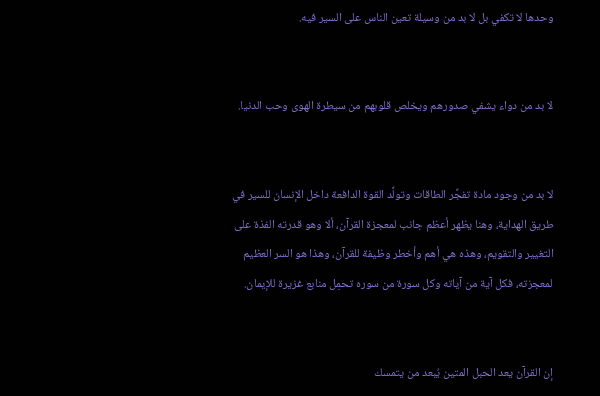وحدها لا تكفي بل لا بد من وسيلة تعين الناس على السير فيه.


لا بد من دواء يشفي صدورهم ويخلص قلوبهم من سيطرة الهوى وحب الدنيا.


لا بد من وجود مادة تفجِّر الطاقات وتولِّد القوة الدافعة داخل الإنسان للسير في طريق الهداية، وهنا يظهر أعظم جانب لمعجزة القرآن، ألا وهو قدرته الفذة على التغيير والتقويم، وهذه هي أهم وأخطر وظيفة للقرآن، وهذا هو السر العظيم لمعجزته، فكل آية من آياته وكل سورة من سوره تحمِل منابع غزيرة للإيمان.


إن القرآن يعد الحبل المتين يُبعد من يتمسك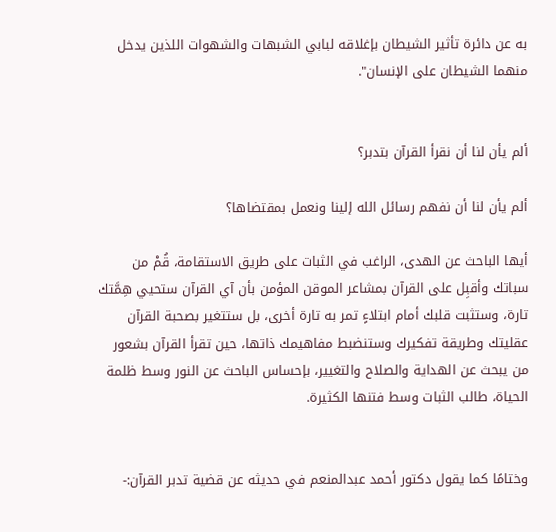به عن دائرة تأثير الشيطان بإغلاقه لبابي الشبهات والشهوات اللذين يدخل منهما الشيطان على الإنسان".


ألم يأن لنا أن نقرأ القرآن بتدبر؟

ألم يأن لنا أن نفهم رسائل الله إلينا ونعمل بمقتضاها؟

أيها الباحث عن الهدى، الراغب في الثبات على طريق الاستقامة، قُمْ من سباتك وأقبِل على القرآن بمشاعر الموقن المؤمن بأن آي القرآن ستحيي هِمَّتك تارة، وستثبت قلبك أمام ابتلاءٍ تمر به تارة أخرى، بل ستتغير بصحبة القرآن عقليتك وطريقة تفكيرك وستنضبط مفاهيمك ذاتها، حين تقرأ القرآن بشعور من يبحث عن الهداية والصلاح والتغيير، بإحساس الباحث عن النور وسط ظلمة الحياة، طالب الثبات وسط فتنها الكثيرة.


وختامًا كما يقول دكتور أحمد عبدالمنعم في حديثه عن قضية تدبر القرآن:-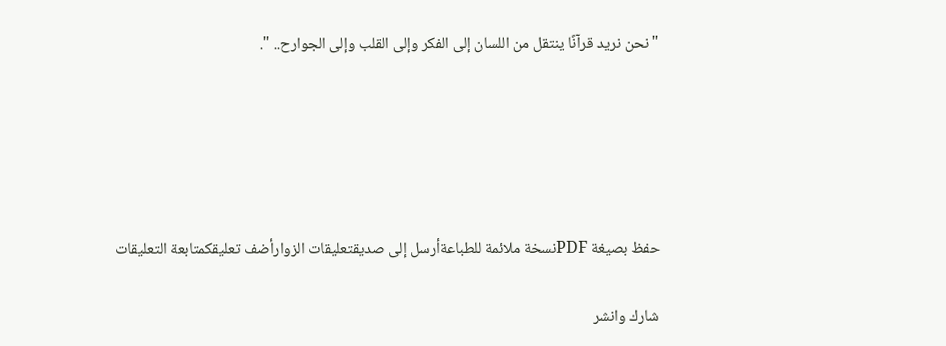"نحن نريد قرآنًا ينتقل من اللسان إلى الفكر وإلى القلب وإلى الجوارح.. ".





حفظ بصيغة PDFنسخة ملائمة للطباعةأرسل إلى صديقتعليقات الزوارأضف تعليقكمتابعة التعليقات

شارك وانشر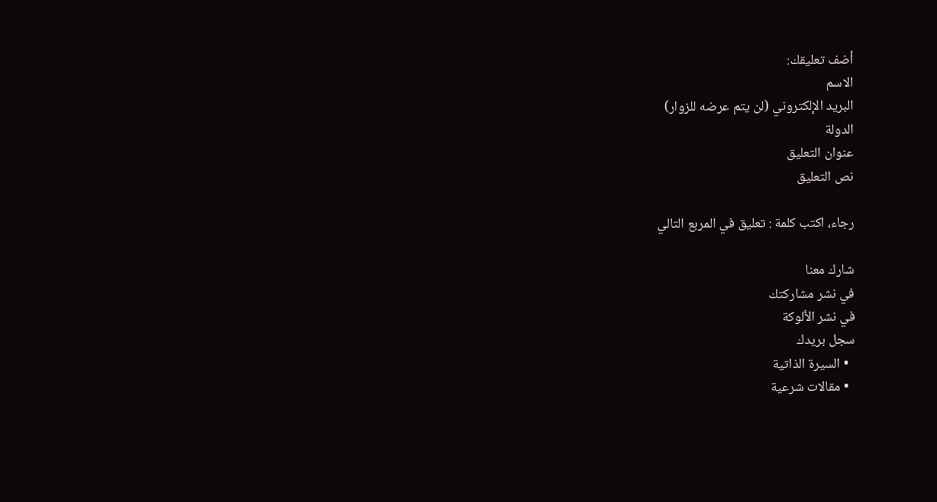أضف تعليقك:
الاسم
البريد الإلكتروني (لن يتم عرضه للزوار)
الدولة
عنوان التعليق
نص التعليق

رجاء، اكتب كلمة : تعليق في المربع التالي

شارك معنا
في نشر مشاركتك
في نشر الألوكة
سجل بريدك
  • السيرة الذاتية
  • مقالات شرعية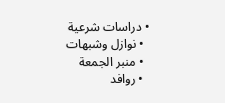• دراسات شرعية
  • نوازل وشبهات
  • منبر الجمعة
  • روافد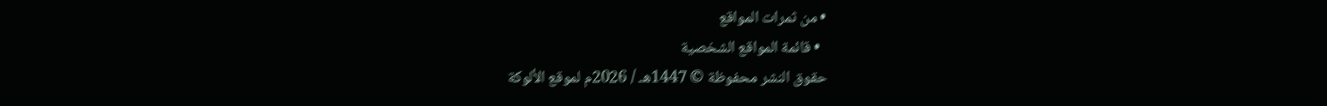• من ثمرات المواقع
  • قائمة المواقع الشخصية
حقوق النشر محفوظة © 1447هـ / 2026م لموقع الألوكة